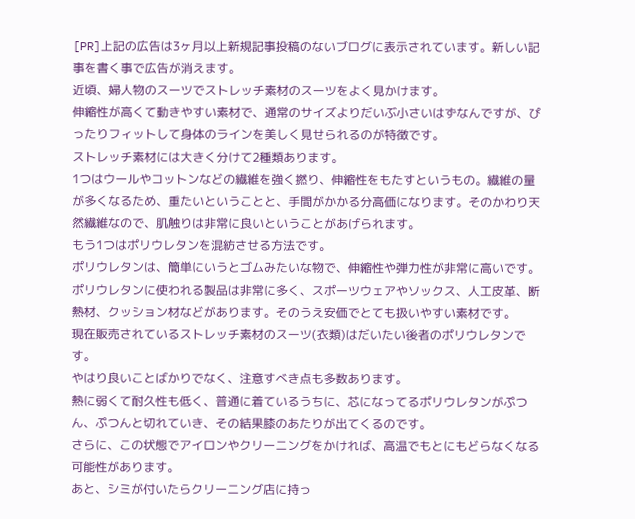[PR]上記の広告は3ヶ月以上新規記事投稿のないブログに表示されています。新しい記事を書く事で広告が消えます。
近頃、婦人物のスーツでストレッチ素材のスーツをよく見かけます。
伸縮性が高くて動きやすい素材で、通常のサイズよりだいぶ小さいはずなんですが、ぴったりフィットして身体のラインを美しく見せられるのが特徴です。
ストレッチ素材には大きく分けて2種類あります。
1つはウールやコットンなどの繊維を強く撚り、伸縮性をもたすというもの。繊維の量が多くなるため、重たいということと、手間がかかる分高価になります。そのかわり天然繊維なので、肌触りは非常に良いということがあげられます。
もう1つはポリウレタンを混紡させる方法です。
ポリウレタンは、簡単にいうとゴムみたいな物で、伸縮性や弾力性が非常に高いです。
ポリウレタンに使われる製品は非常に多く、スポーツウェアやソックス、人工皮革、断熱材、クッション材などがあります。そのうえ安価でとても扱いやすい素材です。
現在販売されているストレッチ素材のスーツ(衣類)はだいたい後者のポリウレタンです。
やはり良いことばかりでなく、注意すべき点も多数あります。
熱に弱くて耐久性も低く、普通に着ているうちに、芯になってるポリウレタンがぷつん、ぷつんと切れていき、その結果膝のあたりが出てくるのです。
さらに、この状態でアイロンやクリーニングをかければ、高温でもとにもどらなくなる可能性があります。
あと、シミが付いたらクリーニング店に持っ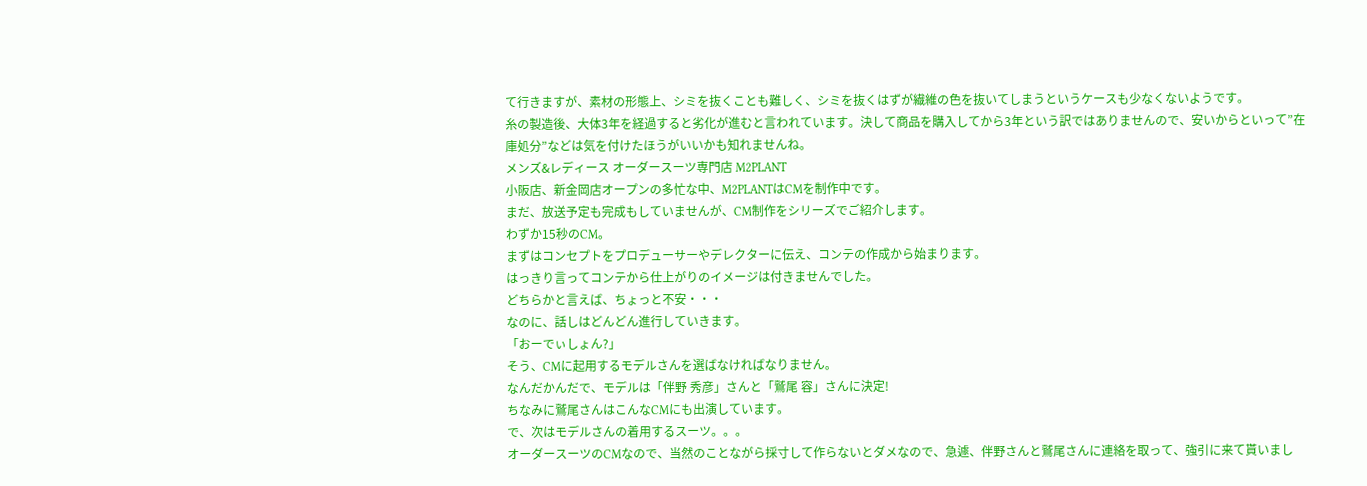て行きますが、素材の形態上、シミを抜くことも難しく、シミを抜くはずが繊維の色を抜いてしまうというケースも少なくないようです。
糸の製造後、大体3年を経過すると劣化が進むと言われています。決して商品を購入してから3年という訳ではありませんので、安いからといって”在庫処分”などは気を付けたほうがいいかも知れませんね。
メンズ&レディース オーダースーツ専門店 M2PLANT
小阪店、新金岡店オープンの多忙な中、M2PLANTはCMを制作中です。
まだ、放送予定も完成もしていませんが、CM制作をシリーズでご紹介します。
わずか15秒のCM。
まずはコンセプトをプロデューサーやデレクターに伝え、コンテの作成から始まります。
はっきり言ってコンテから仕上がりのイメージは付きませんでした。
どちらかと言えば、ちょっと不安・・・
なのに、話しはどんどん進行していきます。
「おーでぃしょん?」
そう、CMに起用するモデルさんを選ばなければなりません。
なんだかんだで、モデルは「伴野 秀彦」さんと「鷲尾 容」さんに決定!
ちなみに鷲尾さんはこんなCMにも出演しています。
で、次はモデルさんの着用するスーツ。。。
オーダースーツのCMなので、当然のことながら採寸して作らないとダメなので、急遽、伴野さんと鷲尾さんに連絡を取って、強引に来て貰いまし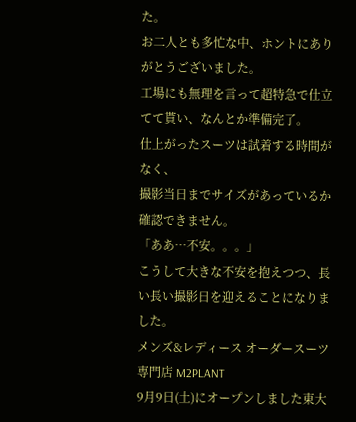た。
お二人とも多忙な中、ホントにありがとうございました。
工場にも無理を言って超特急で仕立てて貰い、なんとか準備完了。
仕上がったスーツは試着する時間がなく、
撮影当日までサイズがあっているか確認できません。
「ああ…不安。。。」
こうして大きな不安を抱えつつ、長い長い撮影日を迎えることになりました。
メンズ&レディース オーダースーツ専門店 M2PLANT
9月9日(土)にオープンしました東大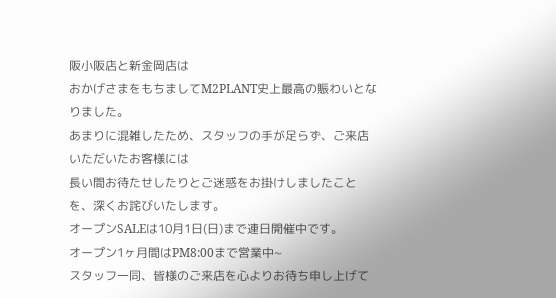阪小阪店と新金岡店は
おかげさまをもちましてM2PLANT史上最高の賑わいとなりました。
あまりに混雑したため、スタッフの手が足らず、ご来店いただいたお客様には
長い間お待たせしたりとご迷惑をお掛けしましたことを、深くお詫びいたします。
オープンSALEは10月1日(日)まで連日開催中です。
オープン1ヶ月間はPM8:00まで営業中~
スタッフ一同、皆様のご来店を心よりお待ち申し上げて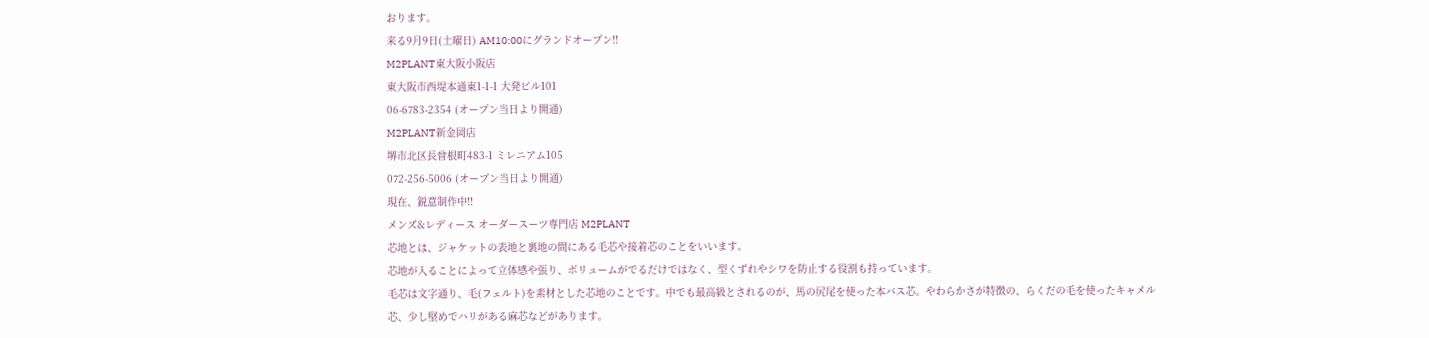おります。
来る9月9日(土曜日) AM10:00にグランドオープン!!
M2PLANT東大阪小阪店
東大阪市西堤本通東1-1-1 大発ビル101
06-6783-2354 (オープン当日より開通)
M2PLANT新金岡店
堺市北区長曾根町483-1 ミレニアム105
072-256-5006 (オープン当日より開通)
現在、鋭意制作中!!
メンズ&レディース オーダースーツ専門店 M2PLANT
芯地とは、ジャケットの表地と裏地の間にある毛芯や接着芯のことをいいます。
芯地が入ることによって立体感や張り、ボリュームがでるだけではなく、型くずれやシワを防止する役割も持っています。
毛芯は文字通り、毛(フェルト)を素材とした芯地のことです。中でも最高級とされるのが、馬の尻尾を使った本バス芯。やわらかさが特徴の、らくだの毛を使ったキャメル芯、少し堅めでハリがある麻芯などがあります。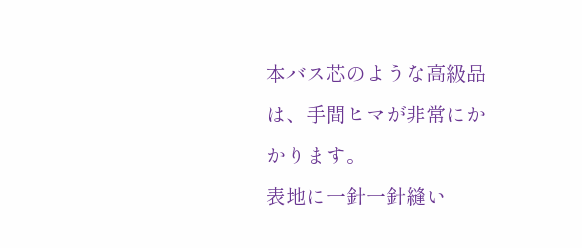本バス芯のような高級品は、手間ヒマが非常にかかります。
表地に一針一針縫い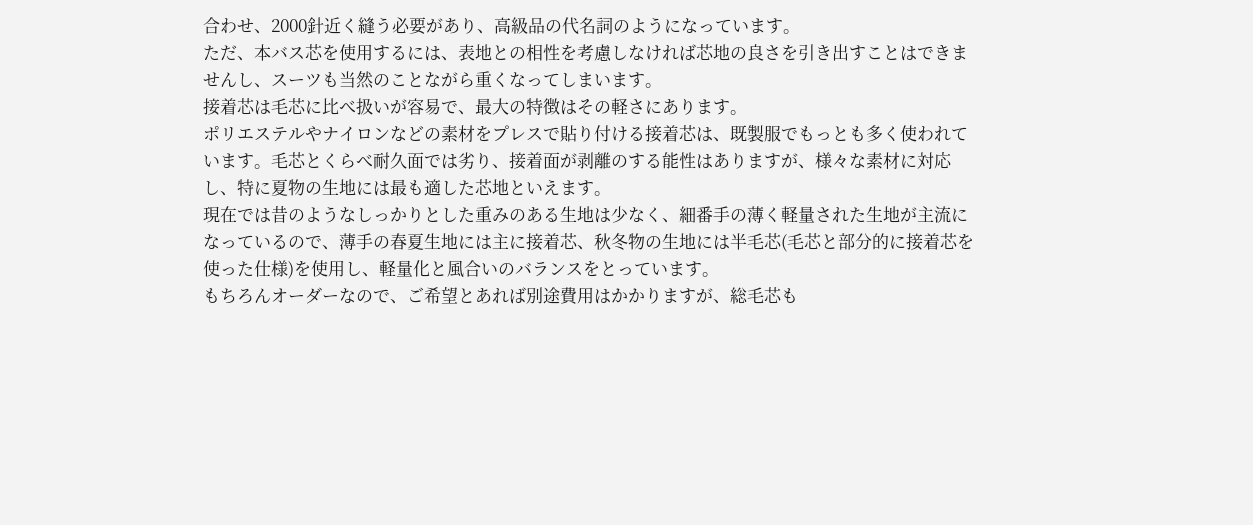合わせ、2000針近く縫う必要があり、高級品の代名詞のようになっています。
ただ、本バス芯を使用するには、表地との相性を考慮しなければ芯地の良さを引き出すことはできませんし、スーツも当然のことながら重くなってしまいます。
接着芯は毛芯に比べ扱いが容易で、最大の特徴はその軽さにあります。
ポリエステルやナイロンなどの素材をプレスで貼り付ける接着芯は、既製服でもっとも多く使われています。毛芯とくらべ耐久面では劣り、接着面が剥離のする能性はありますが、様々な素材に対応し、特に夏物の生地には最も適した芯地といえます。
現在では昔のようなしっかりとした重みのある生地は少なく、細番手の薄く軽量された生地が主流になっているので、薄手の春夏生地には主に接着芯、秋冬物の生地には半毛芯(毛芯と部分的に接着芯を使った仕様)を使用し、軽量化と風合いのバランスをとっています。
もちろんオーダーなので、ご希望とあれば別途費用はかかりますが、総毛芯も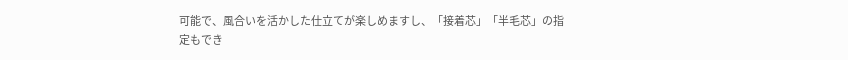可能で、風合いを活かした仕立てが楽しめますし、「接着芯」「半毛芯」の指定もでき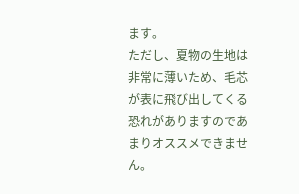ます。
ただし、夏物の生地は非常に薄いため、毛芯が表に飛び出してくる恐れがありますのであまりオススメできません。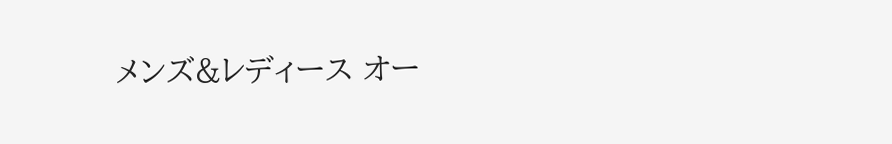メンズ&レディース オー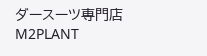ダースーツ専門店 M2PLANT